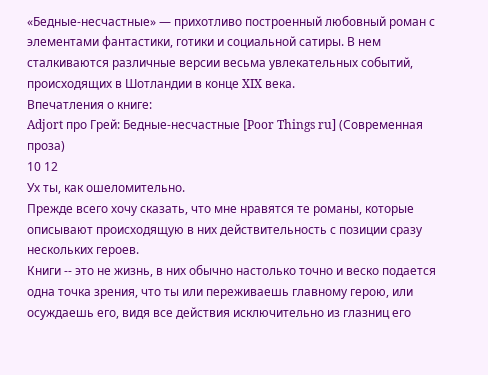«Бедные-несчастные» — прихотливо построенный любовный роман с элементами фантастики, готики и социальной сатиры. В нем сталкиваются различные версии весьма увлекательных событий, происходящих в Шотландии в конце XIX века.
Впечатления о книге:
Adjort про Грей: Бедные-несчастные [Poor Things ru] (Современная проза)
10 12
Ух ты, как ошеломительно.
Прежде всего хочу сказать, что мне нравятся те романы, которые описывают происходящую в них действительность с позиции сразу нескольких героев.
Книги -- это не жизнь, в них обычно настолько точно и веско подается одна точка зрения, что ты или переживаешь главному герою, или осуждаешь его, видя все действия исключительно из глазниц его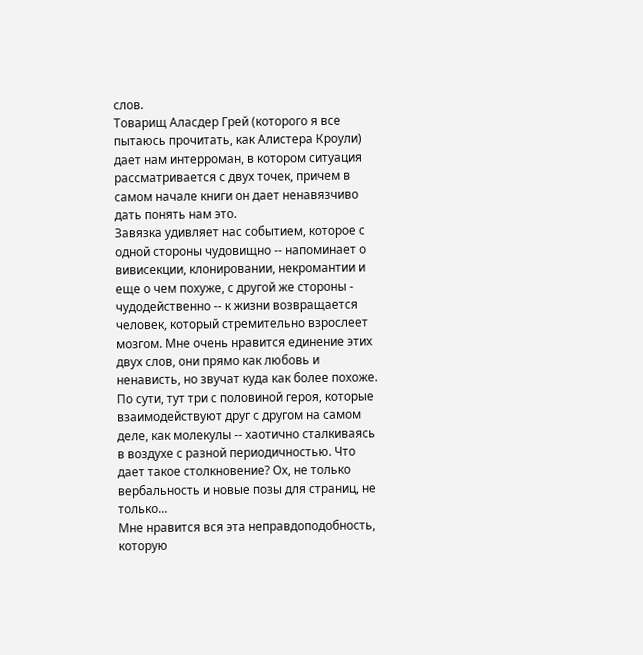слов.
Товарищ Аласдер Грей (которого я все пытаюсь прочитать, как Алистера Кроули) дает нам интерроман, в котором ситуация рассматривается с двух точек, причем в самом начале книги он дает ненавязчиво дать понять нам это.
Завязка удивляет нас событием, которое с одной стороны чудовищно -- напоминает о вивисекции, клонировании, некромантии и еще о чем похуже, с другой же стороны - чудодейственно -- к жизни возвращается человек, который стремительно взрослеет мозгом. Мне очень нравится единение этих двух слов, они прямо как любовь и ненависть, но звучат куда как более похоже.
По сути, тут три с половиной героя, которые взаимодействуют друг с другом на самом деле, как молекулы -- хаотично сталкиваясь в воздухе с разной периодичностью. Что дает такое столкновение? Ох, не только вербальность и новые позы для страниц, не только...
Мне нравится вся эта неправдоподобность, которую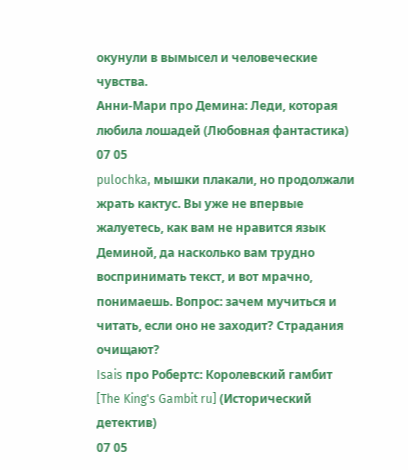окунули в вымысел и человеческие чувства.
Анни-Мари про Демина: Леди, которая любила лошадей (Любовная фантастика)
07 05
pulochka, мышки плакали, но продолжали жрать кактус. Вы уже не впервые жалуетесь, как вам не нравится язык Деминой, да насколько вам трудно воспринимать текст, и вот мрачно, понимаешь. Вопрос: зачем мучиться и читать, если оно не заходит? Страдания очищают?
Isais про Робертс: Королевский гамбит [The King's Gambit ru] (Исторический детектив)
07 05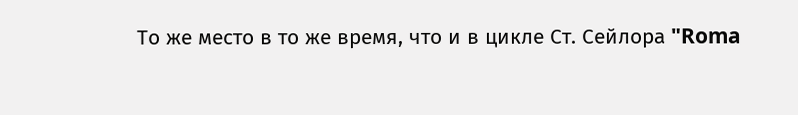То же место в то же время, что и в цикле Ст. Сейлора "Roma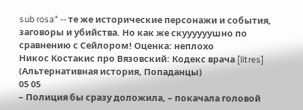sub rosa" -- те же исторические персонажи и события, заговоры и убийства. Но как же скуууууушно по сравнению с Сейлором! Оценка: неплохо
Никос Костакис про Вязовский: Кодекс врача [litres] (Альтернативная история, Попаданцы)
05 05
– Полиция бы сразу доложила, – покачала головой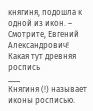княгиня, подошла к одной из икон. – Смотрите, Евгений Александрович! Какая тут древняя роспись
___
Княгиня (!) называет иконы росписью.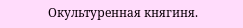Окультуренная княгиня.